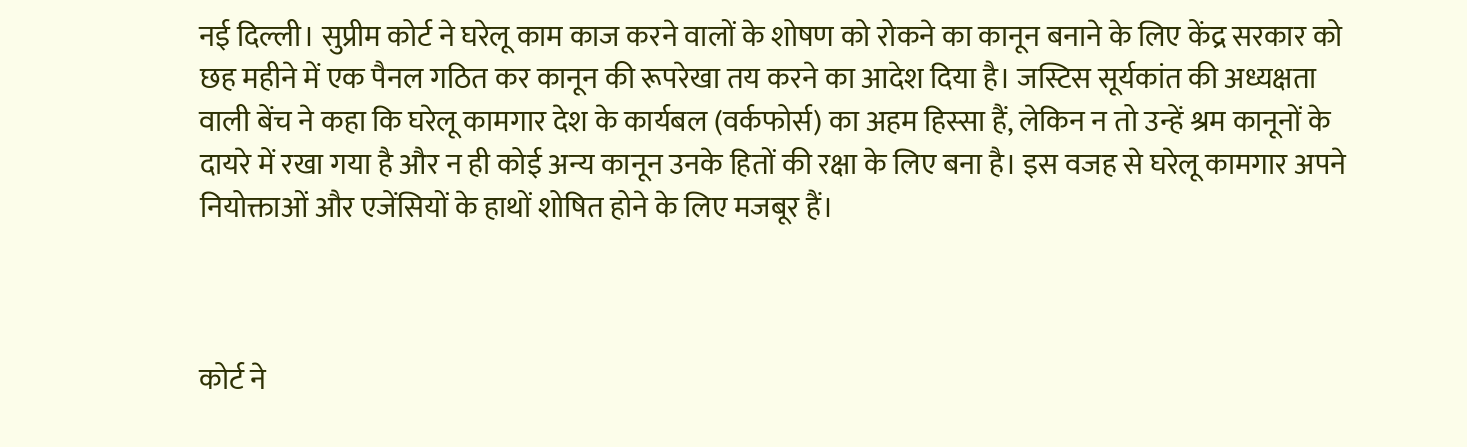नई दिल्ली। सुप्रीम कोर्ट ने घरेलू काम काज करने वालों के शोषण को रोकने का कानून बनाने के लिए केंद्र सरकार को छह महीने में एक पैनल गठित कर कानून की रूपरेखा तय करने का आदेश दिया है। जस्टिस सूर्यकांत की अध्यक्षता वाली बेंच ने कहा कि घरेलू कामगार देश के कार्यबल (वर्कफोर्स) का अहम हिस्सा हैं, लेकिन न तो उन्हें श्रम कानूनों के दायरे में रखा गया है और न ही कोई अन्य कानून उनके हितों की रक्षा के लिए बना है। इस वजह से घरेलू कामगार अपने नियोक्ताओं और एजेंसियों के हाथों शोषित होने के लिए मजबूर हैं।



कोर्ट ने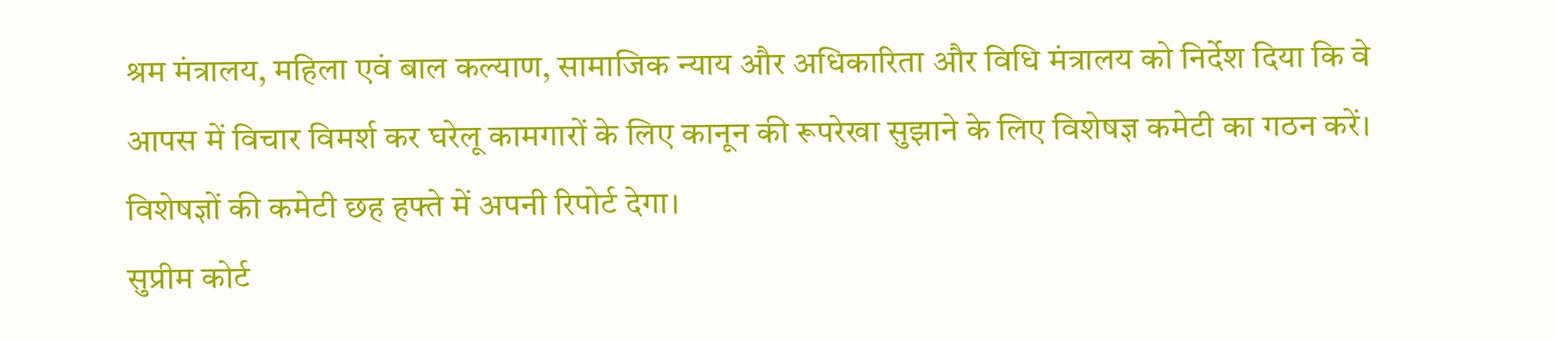श्रम मंत्रालय, महिला एवं बाल कल्याण, सामाजिक न्याय और अधिकारिता और विधि मंत्रालय को निर्देश दिया कि वे आपस में विचार विमर्श कर घरेलू कामगारों के लिए कानून की रूपरेखा सुझाने के लिए विशेषज्ञ कमेटी का गठन करें। विशेषज्ञों की कमेटी छह हफ्ते में अपनी रिपोर्ट देगा।
सुप्रीम कोर्ट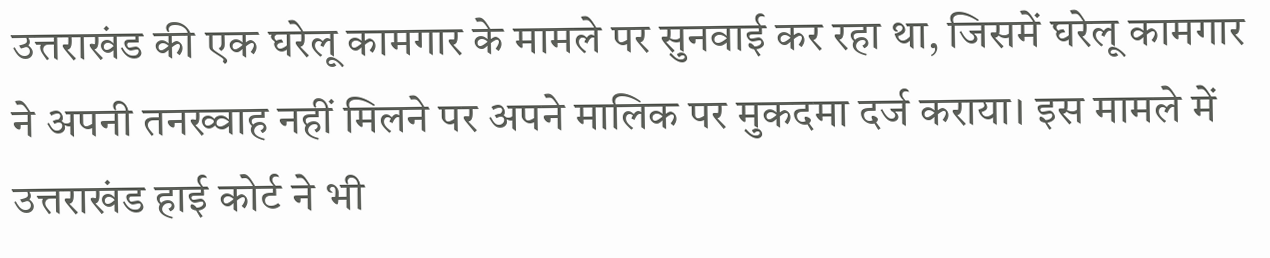उत्तराखंड की एक घरेलू कामगार के मामले पर सुनवाई कर रहा था, जिसमें घरेलू कामगार ने अपनी तनख्वाह नहीं मिलने पर अपने मालिक पर मुकदमा दर्ज कराया। इस मामले में उत्तराखंड हाई कोर्ट ने भी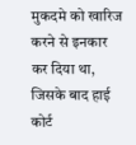मुकदमे को खारिज करने से इनकार कर दिया था, जिसके बाद हाई कोर्ट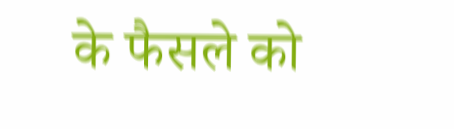के फैसले को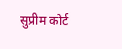सुप्रीम कोर्ट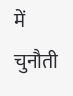में चुनौती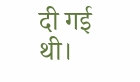दी गई थी।